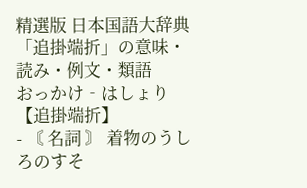精選版 日本国語大辞典 「追掛端折」の意味・読み・例文・類語
おっかけ‐はしょり【追掛端折】
- 〘 名詞 〙 着物のうしろのすそ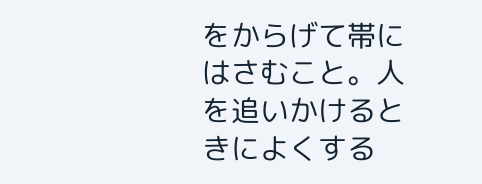をからげて帯にはさむこと。人を追いかけるときによくする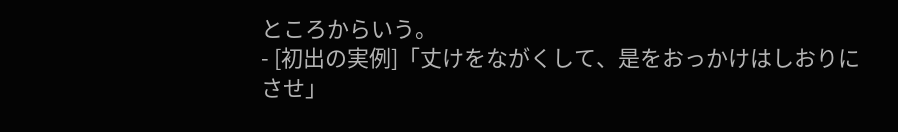ところからいう。
- [初出の実例]「丈けをながくして、是をおっかけはしおりにさせ」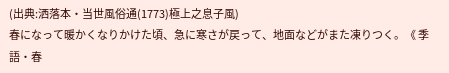(出典:洒落本・当世風俗通(1773)極上之息子風)
春になって暖かくなりかけた頃、急に寒さが戻って、地面などがまた凍りつく。《 季語・春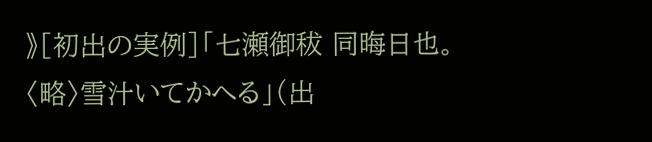》[初出の実例]「七瀬御秡 同晦日也。〈略〉雪汁いてかへる」(出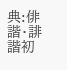典:俳諧・誹諧初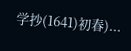学抄(1641)初春)...